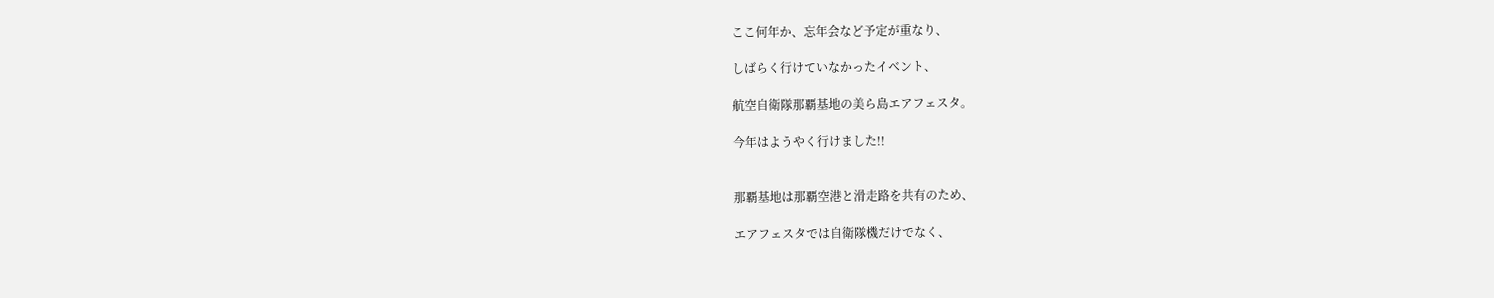ここ何年か、忘年会など予定が重なり、

しばらく行けていなかったイベント、

航空自衛隊那覇基地の美ら島エアフェスタ。

今年はようやく行けました!!


那覇基地は那覇空港と滑走路を共有のため、

エアフェスタでは自衛隊機だけでなく、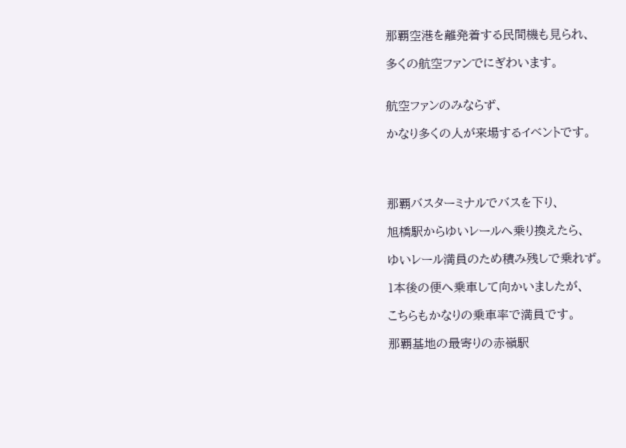那覇空港を離発着する民間機も見られ、

多くの航空ファンでにぎわいます。


航空ファンのみならず、

かなり多くの人が来場するイベントです。




那覇バスターミナルでバスを下り、

旭橋駅からゆいレールへ乗り換えたら、

ゆいレール満員のため積み残しで乗れず。

1本後の便へ乗車して向かいましたが、

こちらもかなりの乗車率で満員です。

那覇基地の最寄りの赤嶺駅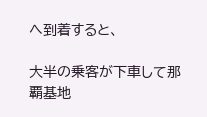へ到着すると、

大半の乗客が下車して那覇基地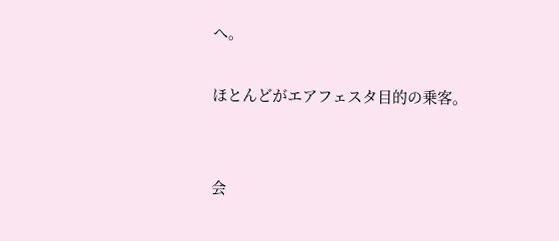へ。

ほとんどがエアフェスタ目的の乗客。


会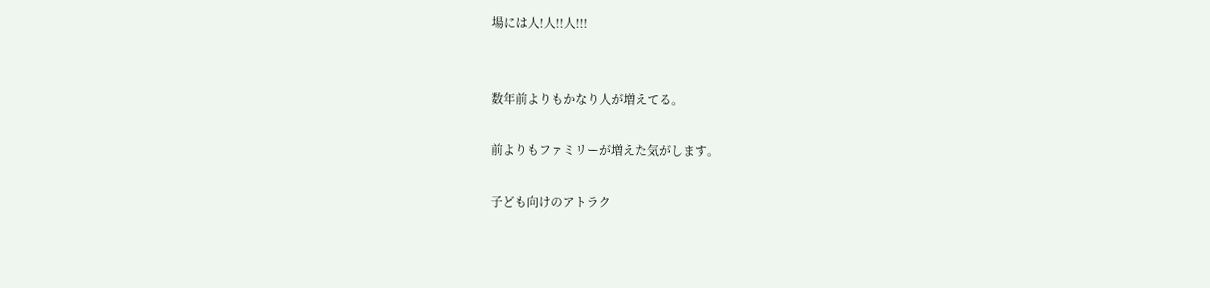場には人!人!!人!!!


数年前よりもかなり人が増えてる。

前よりもファミリーが増えた気がします。

子ども向けのアトラク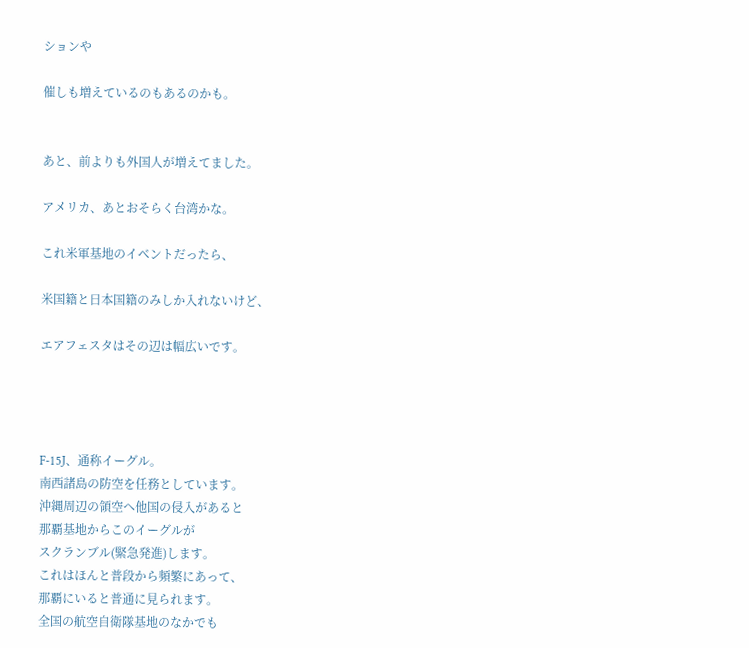ションや

催しも増えているのもあるのかも。


あと、前よりも外国人が増えてました。

アメリカ、あとおそらく台湾かな。

これ米軍基地のイベントだったら、

米国籍と日本国籍のみしか入れないけど、

エアフェスタはその辺は幅広いです。




F-15J、通称イーグル。
南西諸島の防空を任務としています。
沖縄周辺の領空へ他国の侵入があると
那覇基地からこのイーグルが
スクランブル(緊急発進)します。
これはほんと普段から頻繁にあって、
那覇にいると普通に見られます。
全国の航空自衛隊基地のなかでも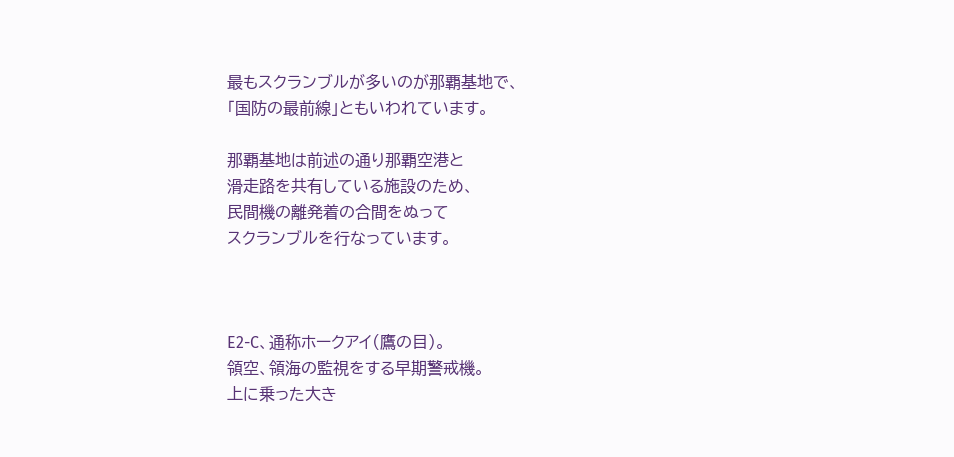最もスクランブルが多いのが那覇基地で、
「国防の最前線」ともいわれています。

那覇基地は前述の通り那覇空港と
滑走路を共有している施設のため、
民間機の離発着の合間をぬって
スクランブルを行なっています。



E2-C、通称ホークアイ(鷹の目)。
領空、領海の監視をする早期警戒機。
上に乗った大き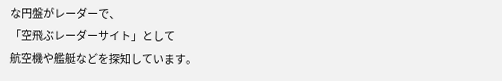な円盤がレーダーで、
「空飛ぶレーダーサイト」として
航空機や艦艇などを探知しています。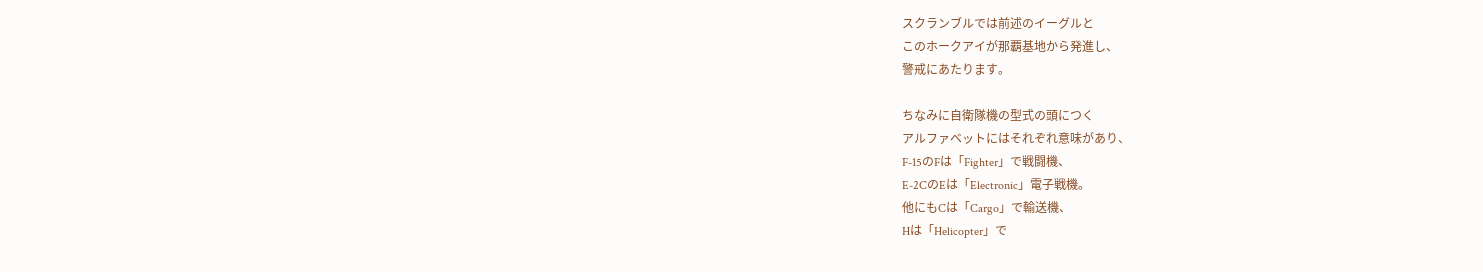スクランブルでは前述のイーグルと
このホークアイが那覇基地から発進し、
警戒にあたります。

ちなみに自衛隊機の型式の頭につく
アルファベットにはそれぞれ意味があり、
F-15のFは「Fighter」で戦闘機、
E-2CのEは「Electronic」電子戦機。
他にもCは「Cargo」で輸送機、
Hは「Helicopter」で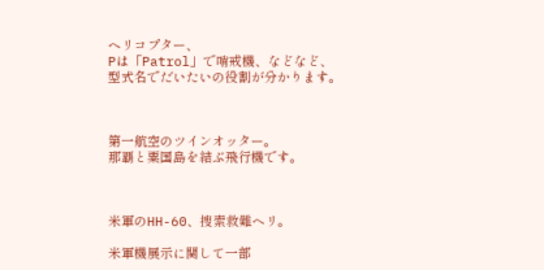ヘリコプター、
Pは「Patrol」で哨戒機、などなど、
型式名でだいたいの役割が分かります。



第一航空のツインオッター。
那覇と粟国島を結ぶ飛行機です。



米軍のHH-60、捜索救難ヘリ。

米軍機展示に関して一部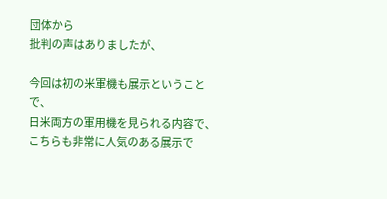団体から
批判の声はありましたが、

今回は初の米軍機も展示ということで、
日米両方の軍用機を見られる内容で、
こちらも非常に人気のある展示で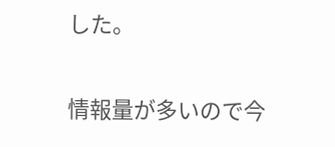した。

情報量が多いので今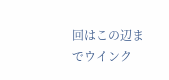回はこの辺までウインク